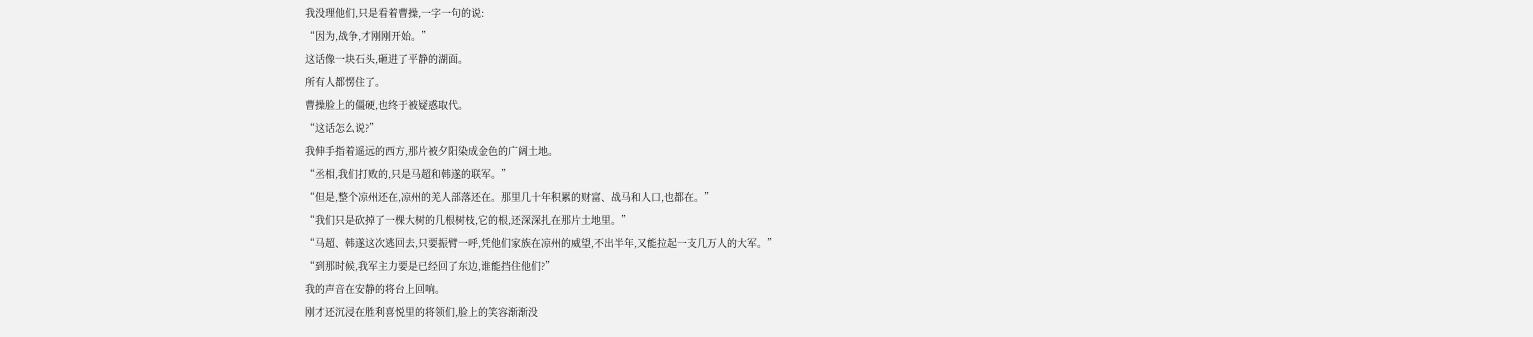我没理他们,只是看着曹操,一字一句的说:
“因为,战争,才刚刚开始。”
这话像一块石头,砸进了平静的湖面。
所有人都愣住了。
曹操脸上的僵硬,也终于被疑惑取代。
“这话怎么说?”
我伸手指着遥远的西方,那片被夕阳染成金色的广阔土地。
“丞相,我们打败的,只是马超和韩遂的联军。”
“但是,整个凉州还在,凉州的羌人部落还在。那里几十年积累的财富、战马和人口,也都在。”
“我们只是砍掉了一棵大树的几根树枝,它的根,还深深扎在那片土地里。”
“马超、韩遂这次逃回去,只要振臂一呼,凭他们家族在凉州的威望,不出半年,又能拉起一支几万人的大军。”
“到那时候,我军主力要是已经回了东边,谁能挡住他们?”
我的声音在安静的将台上回响。
刚才还沉浸在胜利喜悦里的将领们,脸上的笑容渐渐没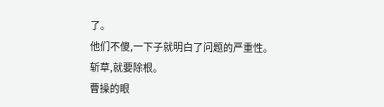了。
他们不傻,一下子就明白了问题的严重性。
斩草,就要除根。
曹操的眼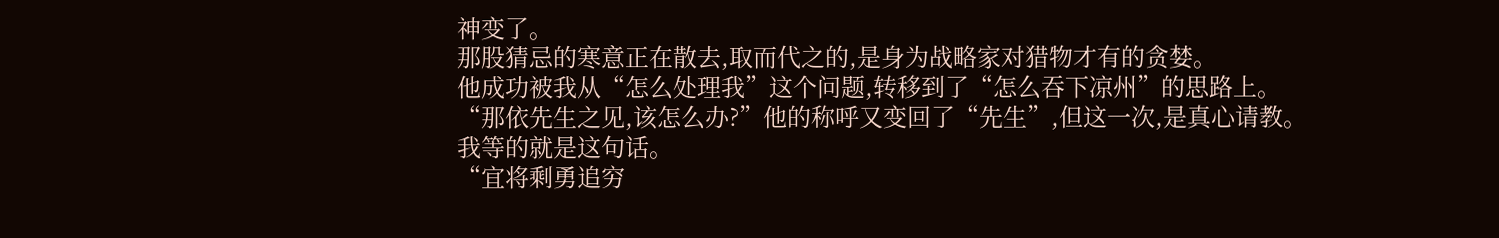神变了。
那股猜忌的寒意正在散去,取而代之的,是身为战略家对猎物才有的贪婪。
他成功被我从“怎么处理我”这个问题,转移到了“怎么吞下凉州”的思路上。
“那依先生之见,该怎么办?”他的称呼又变回了“先生”,但这一次,是真心请教。
我等的就是这句话。
“宜将剩勇追穷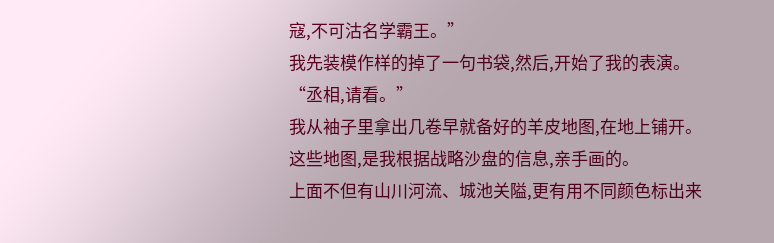寇,不可沽名学霸王。”
我先装模作样的掉了一句书袋,然后,开始了我的表演。
“丞相,请看。”
我从袖子里拿出几卷早就备好的羊皮地图,在地上铺开。
这些地图,是我根据战略沙盘的信息,亲手画的。
上面不但有山川河流、城池关隘,更有用不同颜色标出来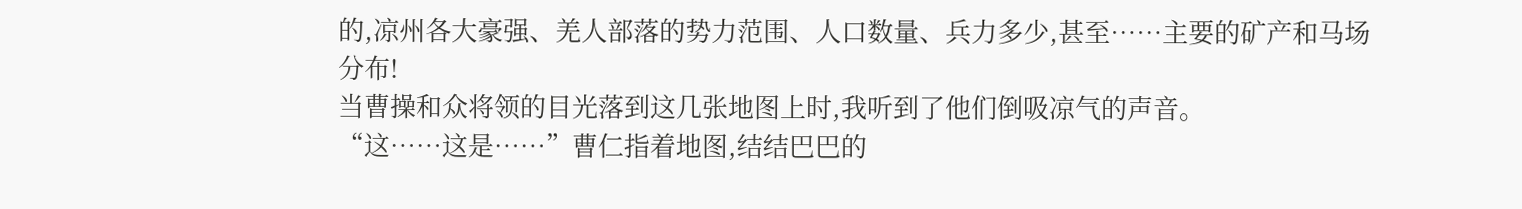的,凉州各大豪强、羌人部落的势力范围、人口数量、兵力多少,甚至……主要的矿产和马场分布!
当曹操和众将领的目光落到这几张地图上时,我听到了他们倒吸凉气的声音。
“这……这是……”曹仁指着地图,结结巴巴的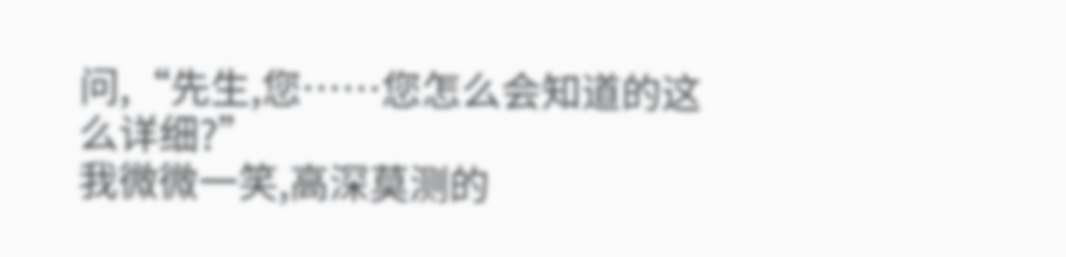问,“先生,您……您怎么会知道的这么详细?”
我微微一笑,高深莫测的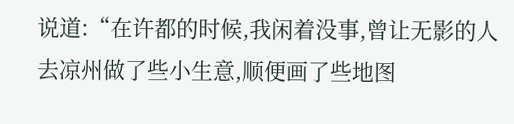说道:“在许都的时候,我闲着没事,曾让无影的人去凉州做了些小生意,顺便画了些地图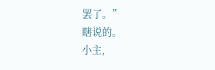罢了。”
瞎说的。
小主,